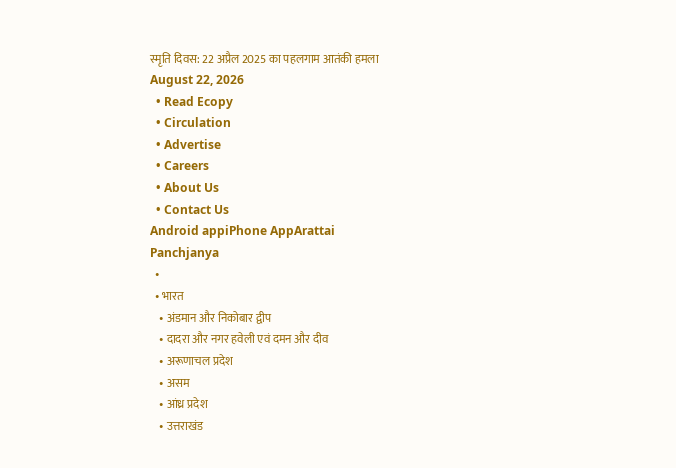स्मृति दिवस: 22 अप्रैल 2025 का पहलगाम आतंकी हमला
August 22, 2026
  • Read Ecopy
  • Circulation
  • Advertise
  • Careers
  • About Us
  • Contact Us
Android appiPhone AppArattai
Panchjanya
  •
  • भारत
    • अंडमान और निकोबार द्वीप
    • दादरा और नगर हवेली एवं दमन और दीव
    • अरूणाचल प्रदेश
    • असम
    • आंध्र प्रदेश
    • उत्तराखंड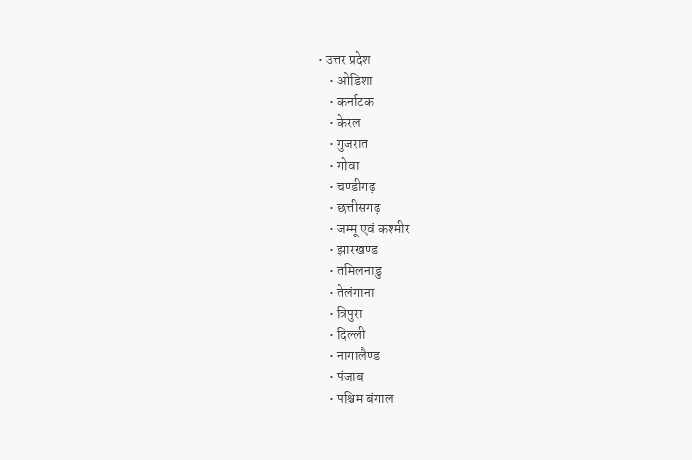• उत्तर प्रदेश
    • ओडिशा
    • कर्नाटक
    • केरल
    • गुजरात
    • गोवा
    • चण्‍डीगढ़
    • छत्तीसगढ़
    • जम्‍मू एवं कश्‍मीर
    • झारखण्‍ड
    • तमिलनाडु
    • तेलंगाना
    • त्रिपुरा
    • दिल्ली
    • नागालैण्‍ड
    • पंजाब
    • पश्चिम बंगाल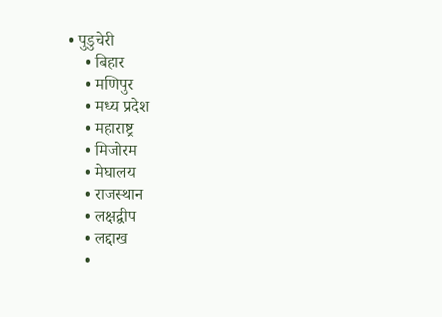• पुडुचेरी
    • बिहार
    • मणिपुर
    • मध्य प्रदेश
    • महाराष्ट्र
    • मिजोरम
    • मेघालय
    • राजस्थान
    • लक्षद्वीप
    • लद्दाख
    •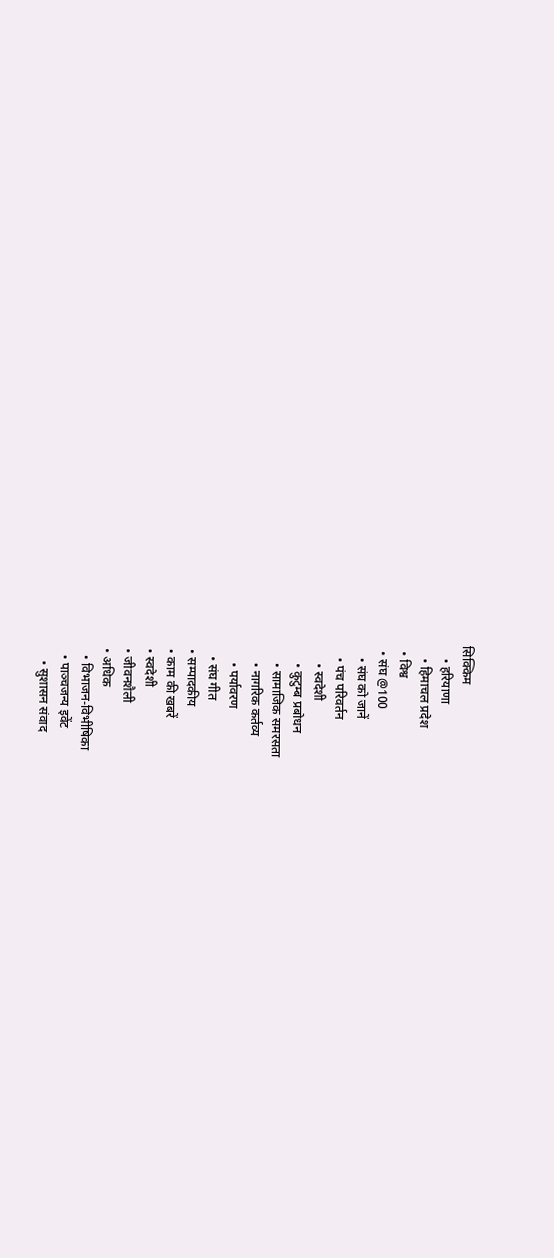सिक्किम
    • हरियाणा
    • हिमाचल प्रदेश
  • विश्व
  • संघ @100
    • संघ को जानें
    • पंच परिवर्तन
      • स्वदेशी
      • कुटुम्ब प्रबोधन
      • सामाजिक समरसता
      • नागरिक कर्तव्य
      • पर्यावरण
    • संघ गीत
  • सम्पादकीय
  • काम की खबरें
  • स्वदेशी
  • जीवनशैली
  • अधिक
    • विभाजन-विभीषिका
    • पाञ्चजन्य इवेंट
      • सुशासन संवाद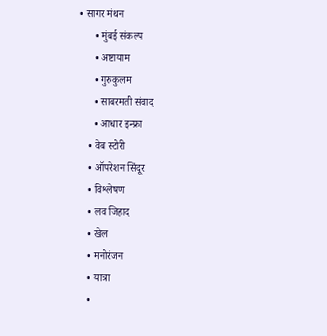• सागर मंथन
      • मुंबई संकल्प
      • अष्टायाम
      • गुरुकुलम
      • साबरमती संवाद
      • आधार इन्फ्रा
    • वेब स्टोरी
    • ऑपरेशन सिंदूर
    • विश्लेषण
    • लव जिहाद
    • खेल
    • मनोरंजन
    • यात्रा
    •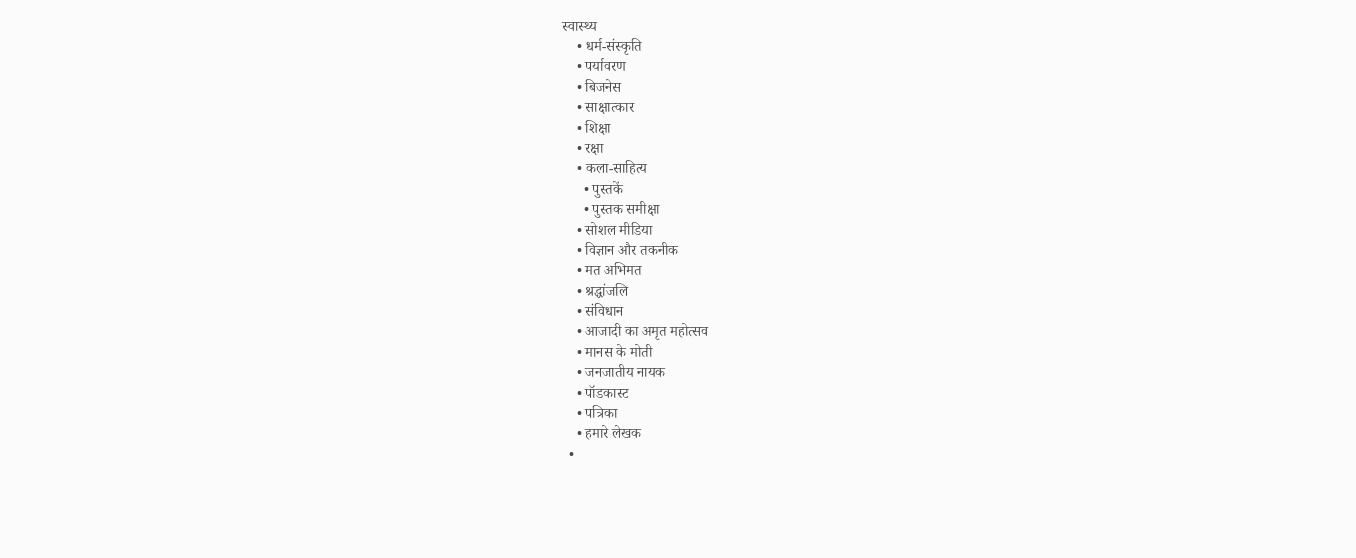स्वास्थ्य
    • धर्म-संस्कृति
    • पर्यावरण
    • बिजनेस
    • साक्षात्कार
    • शिक्षा
    • रक्षा
    • कला-साहित्य
      • पुस्तकें
      • पुस्तक समीक्षा
    • सोशल मीडिया
    • विज्ञान और तकनीक
    • मत अभिमत
    • श्रद्धांजलि
    • संविधान
    • आजादी का अमृत महोत्सव
    • मानस के मोती
    • जनजातीय नायक
    • पॉडकास्ट
    • पत्रिका
    • हमारे लेखक
  •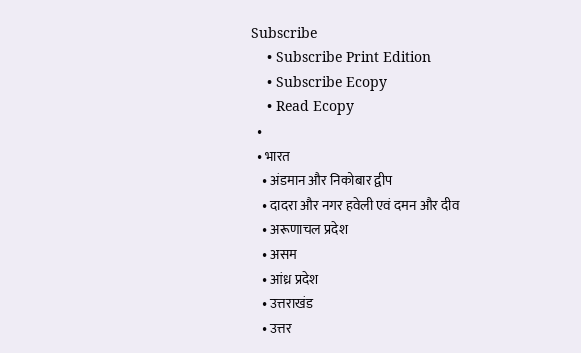Subscribe
    • Subscribe Print Edition
    • Subscribe Ecopy
    • Read Ecopy
  •
  • भारत
    • अंडमान और निकोबार द्वीप
    • दादरा और नगर हवेली एवं दमन और दीव
    • अरूणाचल प्रदेश
    • असम
    • आंध्र प्रदेश
    • उत्तराखंड
    • उत्तर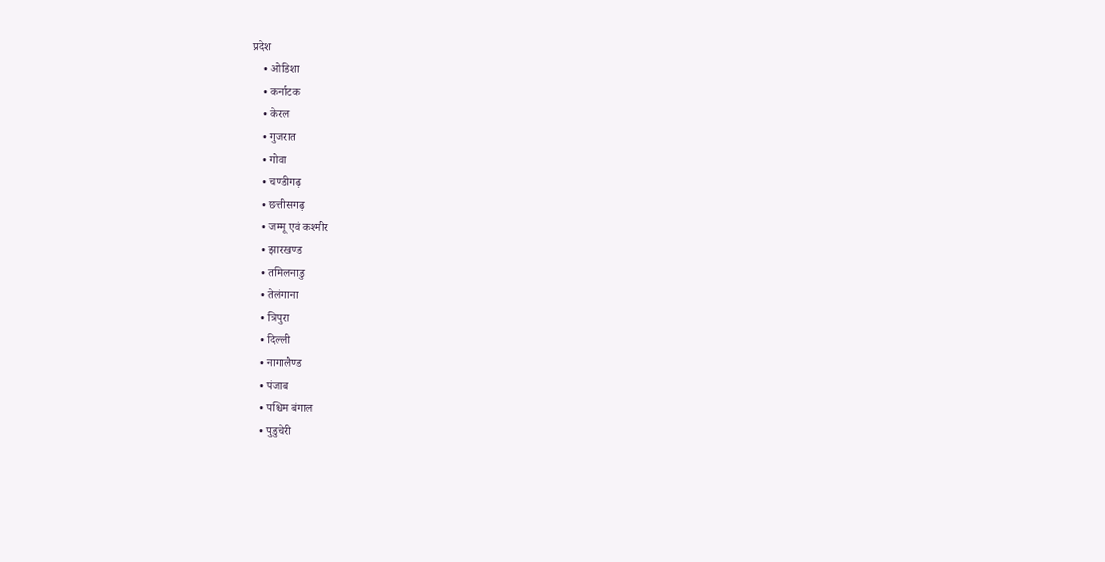प्रदेश
    • ओडिशा
    • कर्नाटक
    • केरल
    • गुजरात
    • गोवा
    • चण्‍डीगढ़
    • छत्तीसगढ़
    • जम्‍मू एवं कश्‍मीर
    • झारखण्‍ड
    • तमिलनाडु
    • तेलंगाना
    • त्रिपुरा
    • दिल्ली
    • नागालैण्‍ड
    • पंजाब
    • पश्चिम बंगाल
    • पुडुचेरी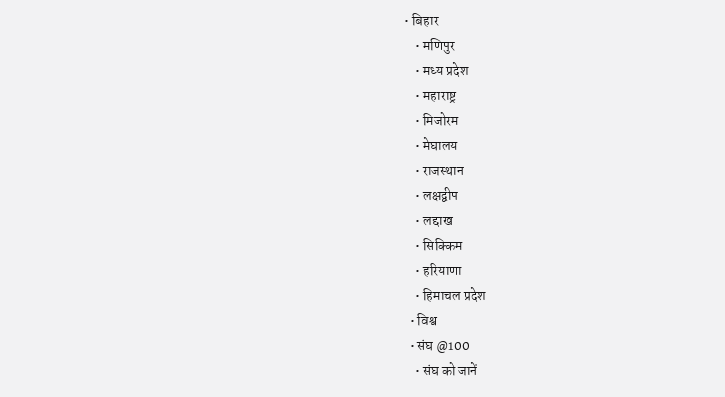• बिहार
    • मणिपुर
    • मध्य प्रदेश
    • महाराष्ट्र
    • मिजोरम
    • मेघालय
    • राजस्थान
    • लक्षद्वीप
    • लद्दाख
    • सिक्किम
    • हरियाणा
    • हिमाचल प्रदेश
  • विश्व
  • संघ @100
    • संघ को जानें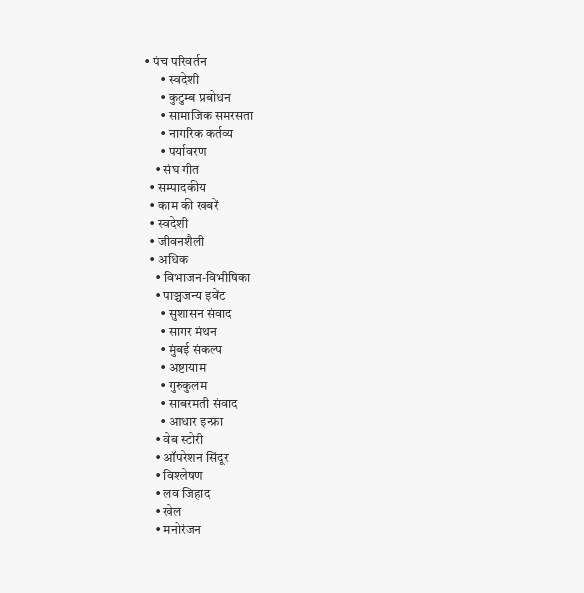• पंच परिवर्तन
      • स्वदेशी
      • कुटुम्ब प्रबोधन
      • सामाजिक समरसता
      • नागरिक कर्तव्य
      • पर्यावरण
    • संघ गीत
  • सम्पादकीय
  • काम की खबरें
  • स्वदेशी
  • जीवनशैली
  • अधिक
    • विभाजन-विभीषिका
    • पाञ्चजन्य इवेंट
      • सुशासन संवाद
      • सागर मंथन
      • मुंबई संकल्प
      • अष्टायाम
      • गुरुकुलम
      • साबरमती संवाद
      • आधार इन्फ्रा
    • वेब स्टोरी
    • ऑपरेशन सिंदूर
    • विश्लेषण
    • लव जिहाद
    • खेल
    • मनोरंजन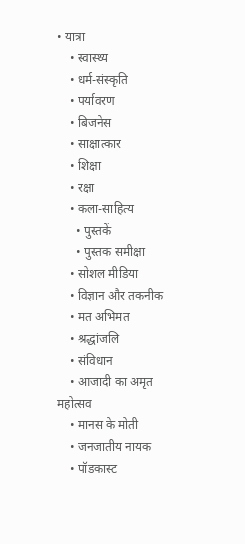• यात्रा
    • स्वास्थ्य
    • धर्म-संस्कृति
    • पर्यावरण
    • बिजनेस
    • साक्षात्कार
    • शिक्षा
    • रक्षा
    • कला-साहित्य
      • पुस्तकें
      • पुस्तक समीक्षा
    • सोशल मीडिया
    • विज्ञान और तकनीक
    • मत अभिमत
    • श्रद्धांजलि
    • संविधान
    • आजादी का अमृत महोत्सव
    • मानस के मोती
    • जनजातीय नायक
    • पॉडकास्ट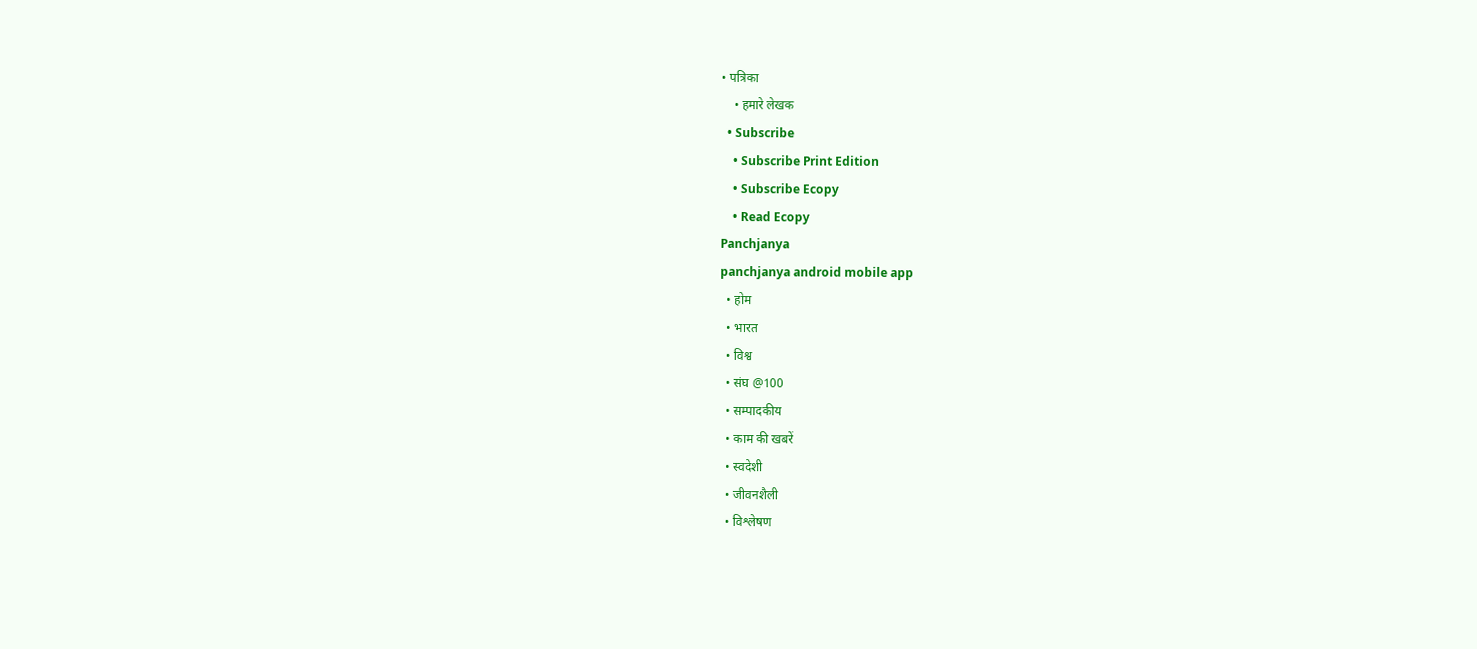• पत्रिका
    • हमारे लेखक
  • Subscribe
    • Subscribe Print Edition
    • Subscribe Ecopy
    • Read Ecopy
Panchjanya
panchjanya android mobile app
  • होम
  • भारत
  • विश्व
  • संघ @100
  • सम्पादकीय
  • काम की खबरें
  • स्वदेशी
  • जीवनशैली
  • विश्लेषण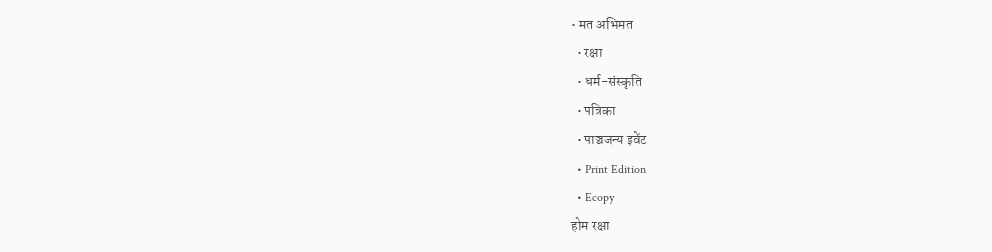• मत अभिमत
  • रक्षा
  • धर्म-संस्कृति
  • पत्रिका
  • पाञ्चजन्य इवेंट
  • Print Edition
  • Ecopy
होम रक्षा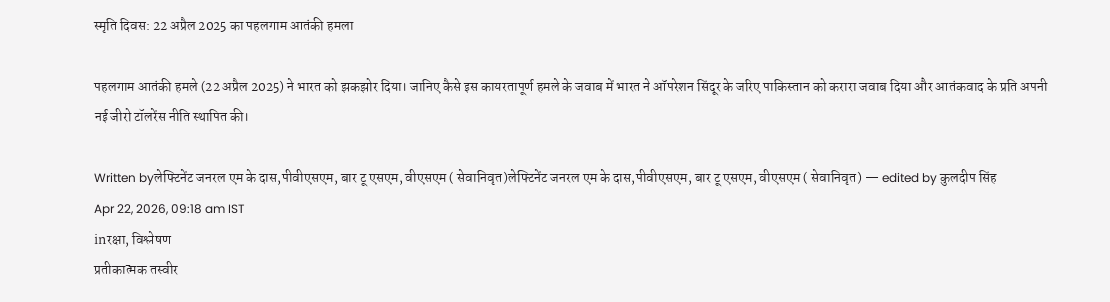स्मृति दिवस: 22 अप्रैल 2025 का पहलगाम आतंकी हमला

पहलगाम आतंकी हमले (22 अप्रैल 2025) ने भारत को झकझोर दिया। जानिए कैसे इस कायरतापूर्ण हमले के जवाब में भारत ने ऑपरेशन सिंदूर के जरिए पाकिस्तान को करारा जवाब दिया और आतंकवाद के प्रति अपनी नई जीरो टॉलरेंस नीति स्थापित की।

Written byलेफ्टिनेंट जनरल एम के दास,पीवीएसएम, बार टू एसएम, वीएसएम ( सेवानिवृत)लेफ्टिनेंट जनरल एम के दास,पीवीएसएम, बार टू एसएम, वीएसएम ( सेवानिवृत) — edited by कुलदीप सिंह
Apr 22, 2026, 09:18 am IST
inरक्षा, विश्लेषण
प्रतीकात्मक तस्वीर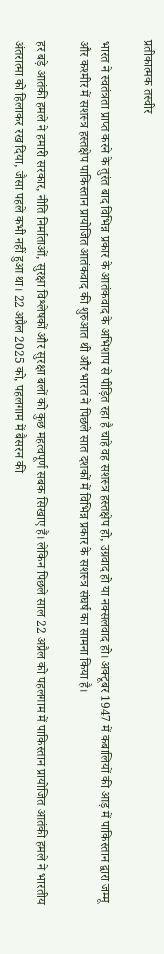प्रतीकात्मक तस्वीर

भारत ने स्वतंत्रता प्राप्त करने के तुरंत बाद विभिन्न प्रकार के आतंकवाद के अभिशाप से पीड़ित रहा है चाहे वह सशस्त्र हस्तक्षेप हो, उग्रवाद हो या नक्सलवाद हो। अक्टूबर 1947 में कबालियों की आड़ में पाकिस्तान द्वारा जम्मू और कश्मीर में सशस्त्र हस्तक्षेप पाकिस्तान प्रायोजित आतंकवाद की शुरुआत थी और भारत ने पिछले सात दशकों में विभिन्न प्रकार के सशस्त्र संघर्ष का सामना किया है।

हर बड़े आतंकी हमले ने हमारी सरकार, नीति निर्माताओं, सुरक्षा विश्लेषकों और सुरक्षा बलों को कुछ महत्वपूर्ण सबक सिखाए हैं। लेकिन पिछले साल 22 अप्रैल को पहलगाम में पाकिस्तान प्रायोजित आतंकी हमले ने भारतीय अंतरात्मा को हिलाकर रख दिया, जैसा पहले कभी नहीं हुआ था। 22 अप्रैल 2025 को, पहलगाम में बैसरन की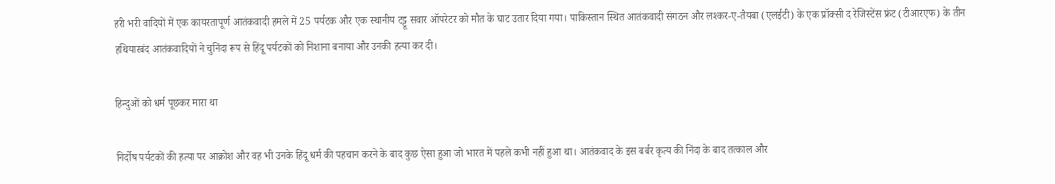हरी भरी वादियों में एक कायरतापूर्ण आतंकवादी हमले में 25 पर्यटक और एक स्थानीय टट्टू सवार ऑपरेटर को मौत के घाट उतार दिया गया। पाकिस्तान स्थित आतंकवादी संगठन और लश्कर-ए-तैयबा (एलईटी) के एक प्रॉक्सी द रेजिस्टेंस फ्रंट (टीआरएफ) के तीन हथियारबंद आतंकवादियों ने चुनिंदा रूप से हिंदू पर्यटकों को निशाना बनाया और उनकी हत्या कर दी।

हिन्दुओं को धर्म पूछकर मारा था

निर्दोष पर्यटकों की हत्या पर आक्रोश और वह भी उनके हिंदू धर्म की पहचान करने के बाद कुछ ऐसा हुआ जो भारत में पहले कभी नहीं हुआ था। आतंकवाद के इस बर्बर कृत्य की निंदा के बाद तत्काल और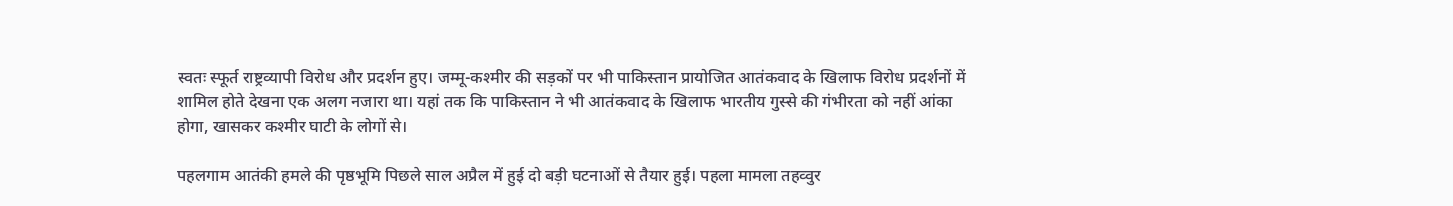स्वतः स्फूर्त राष्ट्रव्यापी विरोध और प्रदर्शन हुए। जम्मू-कश्मीर की सड़कों पर भी पाकिस्तान प्रायोजित आतंकवाद के खिलाफ विरोध प्रदर्शनों में शामिल होते देखना एक अलग नजारा था। यहां तक कि पाकिस्तान ने भी आतंकवाद के खिलाफ भारतीय गुस्से की गंभीरता को नहीं आंका होगा, खासकर कश्मीर घाटी के लोगों से।

पहलगाम आतंकी हमले की पृष्ठभूमि पिछले साल अप्रैल में हुई दो बड़ी घटनाओं से तैयार हुई। पहला मामला तहव्वुर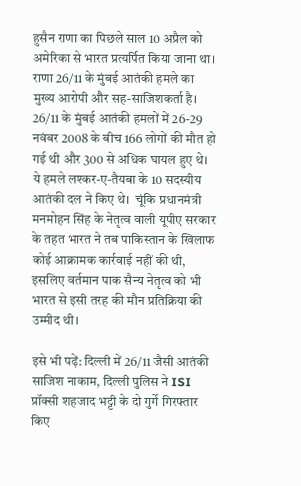हुसैन राणा का पिछले साल 10 अप्रैल को अमेरिका से भारत प्रत्यर्पित किया जाना था। राणा 26/11 के मुंबई आतंकी हमले का मुख्य आरोपी और सह-साजिशकर्ता है। 26/11 के मुंबई आतंकी हमलों में 26-29 नवंबर 2008 के बीच 166 लोगों की मौत हो गई थी और 300 से अधिक घायल हुए थे। ये हमले लश्कर-ए-तैयबा के 10 सदस्यीय आतंकी दल ने किए थे।  चूंकि प्रधानमंत्री मनमोहन सिंह के नेतृत्व वाली यूपीए सरकार के तहत भारत ने तब पाकिस्तान के खिलाफ कोई आक्रामक कार्रवाई नहीं की थी, इसलिए वर्तमान पाक सैन्य नेतृत्व को भी भारत से इसी तरह की मौन प्रतिक्रिया की उम्मीद थी।

इसे भी पढ़ें: दिल्ली में 26/11 जैसी आतंकी साजिश नाकाम, दिल्ली पुलिस ने ISI प्रॉक्सी शहजाद भट्टी के दो गुर्गे गिरफ्तार किए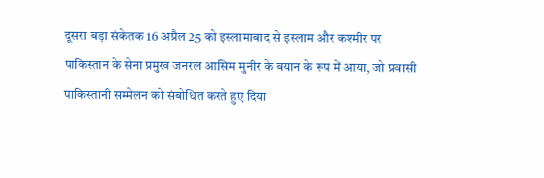दूसरा बड़ा संकेतक 16 अप्रैल 25 को इस्लामाबाद से इस्लाम और कश्मीर पर पाकिस्तान के सेना प्रमुख जनरल आसिम मुनीर के बयान के रूप में आया, जो प्रवासी पाकिस्तानी सम्मेलन को संबोधित करते हुए दिया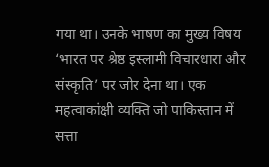गया था। उनके भाषण का मुख्य विषय ‘भारत पर श्रेष्ठ इस्लामी विचारधारा और संस्कृति’ पर जोर देना था। एक महत्वाकांक्षी व्यक्ति जो पाकिस्तान में सत्ता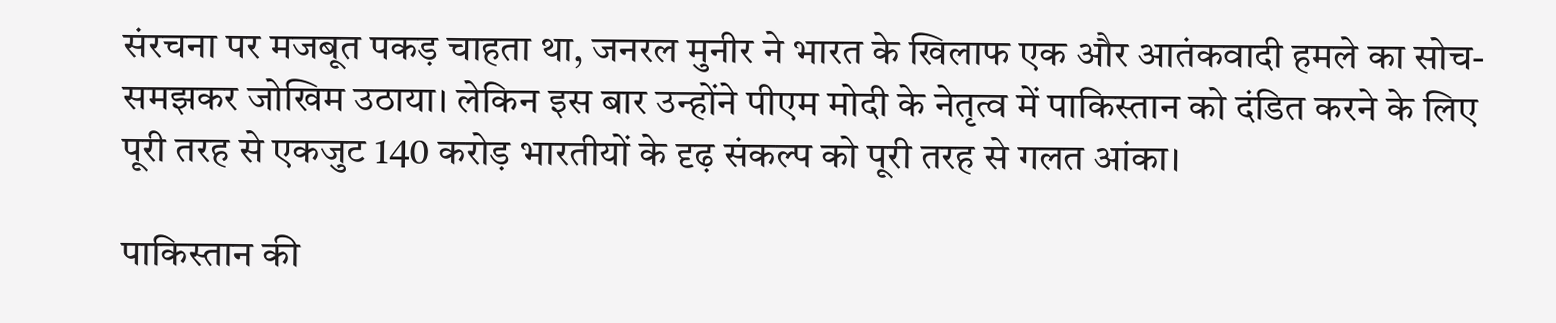संरचना पर मजबूत पकड़ चाहता था, जनरल मुनीर ने भारत के खिलाफ एक और आतंकवादी हमले का सोच-समझकर जोखिम उठाया। लेकिन इस बार उन्होंने पीएम मोदी के नेतृत्व में पाकिस्तान को दंडित करने के लिए पूरी तरह से एकजुट 140 करोड़ भारतीयों के दृढ़ संकल्प को पूरी तरह से गलत आंका।

पाकिस्तान की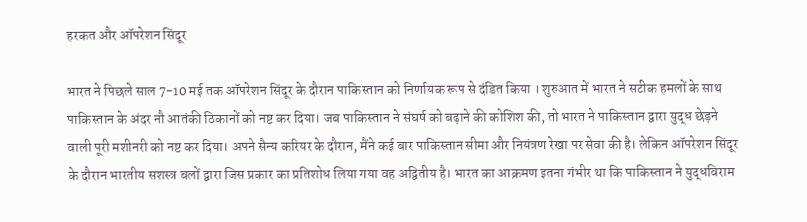हरकत और ऑपरेशन सिंदूर

भारत ने पिछले साल 7-10 मई तक ऑपरेशन सिंदूर के दौरान पाकिस्तान को निर्णायक रूप से दंडित किया । शुरुआत में भारत ने सटीक हमलों के साथ पाकिस्तान के अंदर नौ आतंकी ठिकानों को नष्ट कर दिया। जब पाकिस्तान ने संघर्ष को बढ़ाने की कोशिश की, तो भारत ने पाकिस्तान द्वारा युद्ध छेड़ने वाली पूरी मशीनरी को नष्ट कर दिया। अपने सैन्य करियर के दौरान, मैंने कई बार पाकिस्तान सीमा और नियंत्रण रेखा पर सेवा की है। लेकिन ऑपरेशन सिंदूर के दौरान भारतीय सशस्त्र बलों द्वारा जिस प्रकार का प्रतिशोध लिया गया वह अद्वितीय है। भारत का आक्रमण इतना गंभीर था कि पाकिस्तान ने युद्धविराम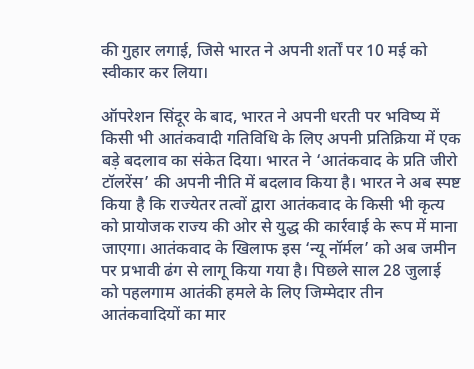की गुहार लगाई, जिसे भारत ने अपनी शर्तों पर 10 मई को स्वीकार कर लिया।

ऑपरेशन सिंदूर के बाद, भारत ने अपनी धरती पर भविष्य में किसी भी आतंकवादी गतिविधि के लिए अपनी प्रतिक्रिया में एक बड़े बदलाव का संकेत दिया। भारत ने ‘आतंकवाद के प्रति जीरो टॉलरेंस’ की अपनी नीति में बदलाव किया है। भारत ने अब स्पष्ट किया है कि राज्येतर तत्वों द्वारा आतंकवाद के किसी भी कृत्य को प्रायोजक राज्य की ओर से युद्ध की कार्रवाई के रूप में माना जाएगा। आतंकवाद के खिलाफ इस ‘न्यू नॉर्मल’ को अब जमीन पर प्रभावी ढंग से लागू किया गया है। पिछले साल 28 जुलाई को पहलगाम आतंकी हमले के लिए जिम्मेदार तीन आतंकवादियों का मार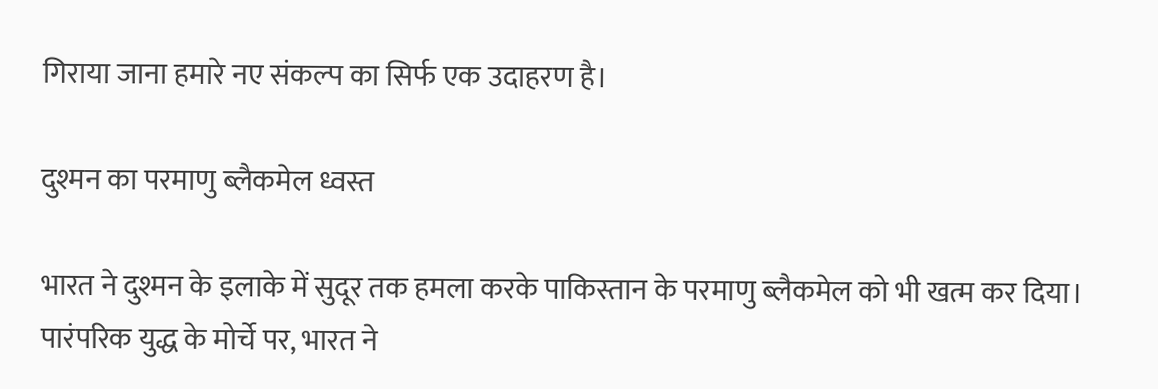गिराया जाना हमारे नए संकल्प का सिर्फ एक उदाहरण है।

दुश्मन का परमाणु ब्लैकमेल ध्वस्त

भारत ने दुश्मन के इलाके में सुदूर तक हमला करके पाकिस्तान के परमाणु ब्लैकमेल को भी खत्म कर दिया। पारंपरिक युद्ध के मोर्चे पर, भारत ने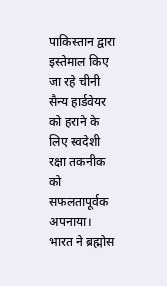पाकिस्तान द्वारा इस्तेमाल किए जा रहे चीनी सैन्य हार्डवेयर को हराने के लिए स्वदेशी रक्षा तकनीक को सफलतापूर्वक अपनाया। भारत ने ब्रह्मोस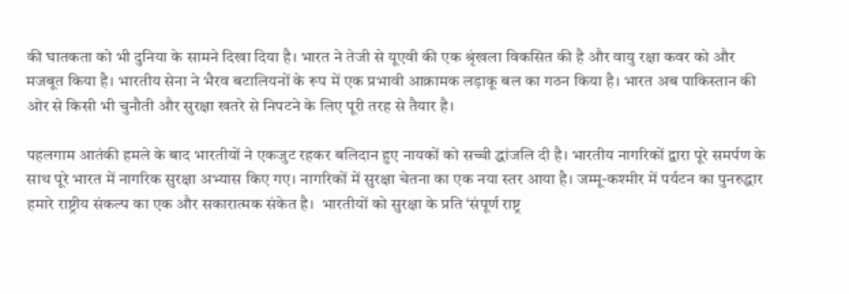की घातकता को भी दुनिया के सामने दिखा दिया है। भारत ने तेजी से यूएवी की एक श्रृंखला विकसित की है और वायु रक्षा कवर को और मजबूत किया है। भारतीय सेना ने भैरव बटालियनों के रूप में एक प्रभावी आक्रामक लड़ाकू बल का गठन किया है। भारत अब पाकिस्तान की ओर से किसी भी चुनौती और सुरक्षा खतरे से निपटने के लिए पूरी तरह से तैयार है।

पहलगाम आतंकी हमले के बाद भारतीयों ने एकजुट रहकर बलिदान हुए नायकों को सच्ची द्धांजलि दी है। भारतीय नागरिकों द्वारा पूरे समर्पण के साथ पूरे भारत में नागरिक सुरक्षा अभ्यास किए गए। नागरिकों में सुरक्षा चेतना का एक नया स्तर आया है। जम्मू-कश्मीर में पर्यटन का पुनरुद्धार हमारे राष्ट्रीय संकल्प का एक और सकारात्मक संकेत है।  भारतीयों को सुरक्षा के प्रति ‘संपूर्ण राष्ट्र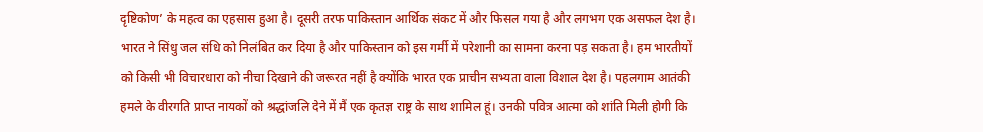दृष्टिकोण’ के महत्व का एहसास हुआ है। दूसरी तरफ पाकिस्तान आर्थिक संकट में और फिसल गया है और लगभग एक असफल देश है। भारत ने सिंधु जल संधि को निलंबित कर दिया है और पाकिस्तान को इस गर्मी में परेशानी का सामना करना पड़ सकता है। हम भारतीयों को किसी भी विचारधारा को नीचा दिखाने की जरूरत नहीं है क्योंकि भारत एक प्राचीन सभ्यता वाला विशाल देश है। पहलगाम आतंकी हमले के वीरगति प्राप्त नायकों को श्रद्धांजलि देने में मैं एक कृतज्ञ राष्ट्र के साथ शामिल हूं। उनकी पवित्र आत्मा को शांति मिली होगी कि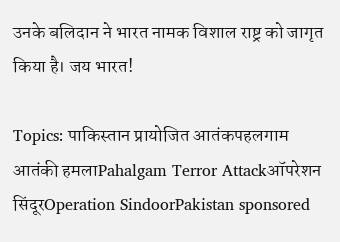उनके बलिदान ने भारत नामक विशाल राष्ट्र को जागृत किया है। जय भारत!

Topics: पाकिस्तान प्रायोजित आतंकपहलगाम आतंकी हमलाPahalgam Terror Attackऑपरेशन सिंदूरOperation SindoorPakistan sponsored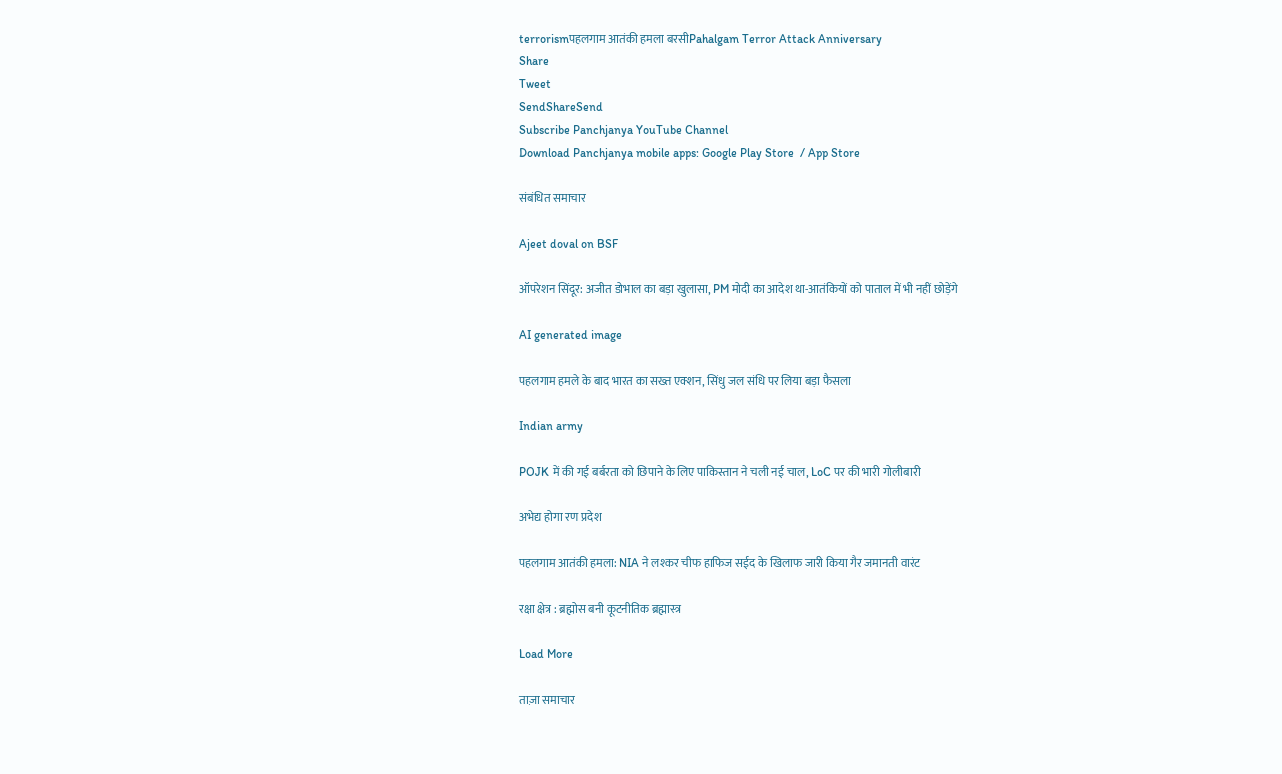terrorismपहलगाम आतंकी हमला बरसीPahalgam Terror Attack Anniversary
Share
Tweet
SendShareSend
Subscribe Panchjanya YouTube Channel
Download Panchjanya mobile apps: Google Play Store  / App Store

संबंधित समाचार

Ajeet doval on BSF

ऑपरेशन सिंदूर: अजीत डोभाल का बड़ा खुलासा, PM मोदी का आदेश था-आतंकियों को पाताल में भी नहीं छोड़ेंगे

AI generated image

पहलगाम हमले के बाद भारत का सख्त एक्शन, सिंधु जल संधि पर लिया बड़ा फैसला

Indian army

POJK में की गई बर्बरता को छिपाने के लिए पाकिस्तान ने चली नई चाल, LoC पर की भारी गोलीबारी

अभेद्य होगा रण प्रदेश

पहलगाम आतंकी हमला: NIA ने लश्कर चीफ हाफिज सईद के खिलाफ जारी किया गैर जमानती वारंट

रक्षा क्षेत्र : ब्रह्मोस बनी कूटनीतिक ब्रह्मास्त्र

Load More

ताज़ा समाचार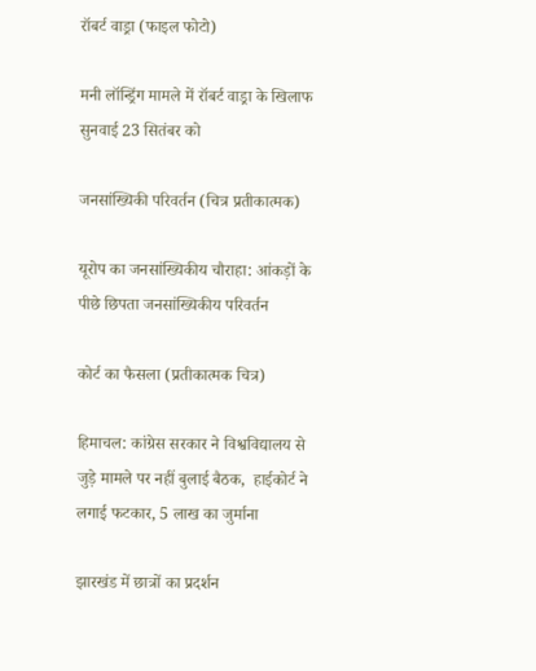रॉबर्ट वाड्रा (फाइल फोटो)

मनी लॉन्ड्रिंग मामले में रॉबर्ट वाड्रा के खिलाफ सुनवाई 23 सितंबर को

जनसांख्यिकी परिवर्तन (चित्र प्रतीकात्मक)

यूरोप का जनसांख्यिकीय चौराहा: आंकड़ों के पीछे छिपता जनसांख्यिकीय परिवर्तन

कोर्ट का फैसला (प्रतीकात्मक चित्र)

हिमाचल: कांग्रेस सरकार ने विश्वविद्यालय से जुड़े मामले पर नहीं बुलाई बैठक,  हाईकोर्ट ने लगाई फटकार, 5 लाख का जुर्माना

झारखंड में छात्रों का प्रदर्शन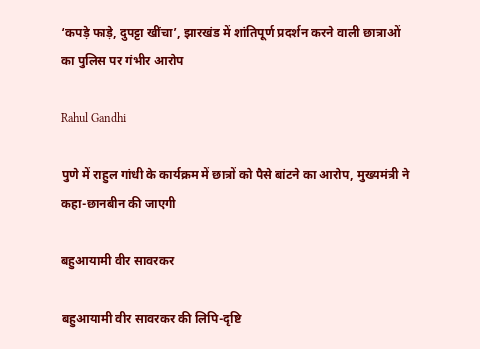‘कपड़े फाड़े, दुपट्टा खींचा’, झारखंड में शांतिपूर्ण प्रदर्शन करने वाली छात्राओं का पुलिस पर गंभीर आरोप

Rahul Gandhi

पुणे में राहुल गांधी के कार्यक्रम में छात्रों को पैसे बांटने का आरोप, मुख्यमंत्री ने कहा-छानबीन की जाएगी

बहुआयामी वीर सावरकर

बहुआयामी वीर सावरकर की लिपि-दृष्टि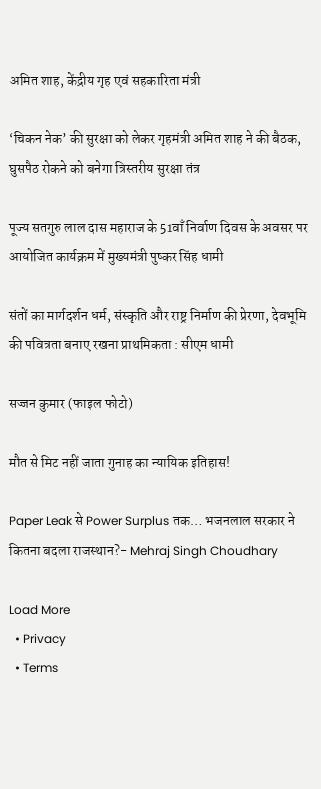अमित शाह, केंद्रीय गृह एवं सहकारिता मंत्री

‘चिकन नेक’ की सुरक्षा को लेकर गृहमंत्री अमित शाह ने की बैठक, घुसपैठ रोकने को बनेगा त्रिस्तरीय सुरक्षा तंत्र

पूज्य सतगुरु लाल दास महाराज के 51वाँ निर्वाण दिवस के अवसर पर आयोजित कार्यक्रम में मुख्यमंत्री पुष्कर सिंह धामी

संतों का मार्गदर्शन धर्म, संस्कृति और राष्ट्र निर्माण की प्रेरणा, देवभूमि की पवित्रता बनाए रखना प्राथमिकता : सीएम धामी

सज्जन कुमार (फाइल फोटो)

मौत से मिट नहीं जाता गुनाह का न्यायिक इतिहास!

Paper Leak से Power Surplus तक… भजनलाल सरकार ने कितना बदला राजस्थान?- Mehraj Singh Choudhary

Load More
  • Privacy
  • Terms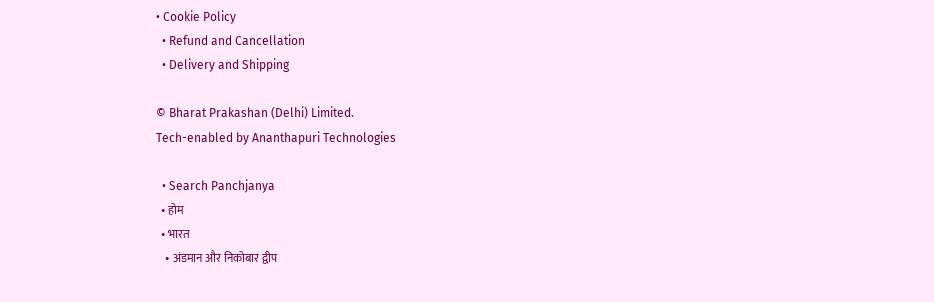• Cookie Policy
  • Refund and Cancellation
  • Delivery and Shipping

© Bharat Prakashan (Delhi) Limited.
Tech-enabled by Ananthapuri Technologies

  • Search Panchjanya
  • होम
  • भारत
    • अंडमान और निकोबार द्वीप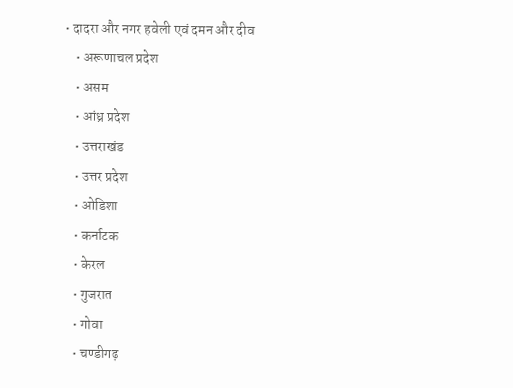• दादरा और नगर हवेली एवं दमन और दीव
    • अरूणाचल प्रदेश
    • असम
    • आंध्र प्रदेश
    • उत्तराखंड
    • उत्तर प्रदेश
    • ओडिशा
    • कर्नाटक
    • केरल
    • गुजरात
    • गोवा
    • चण्‍डीगढ़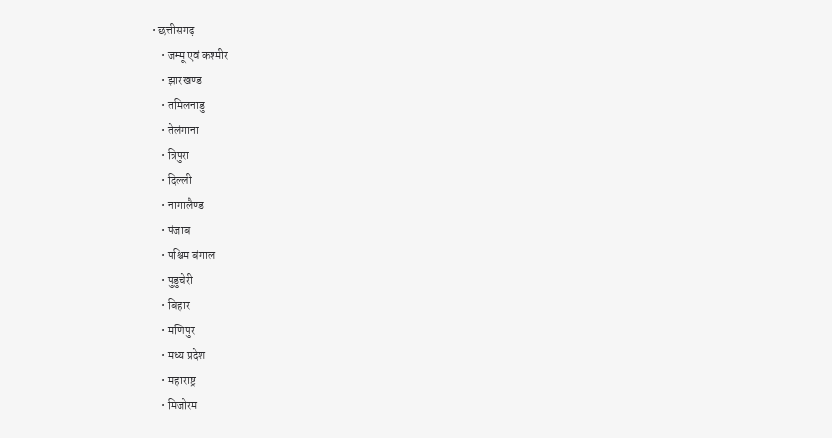• छत्तीसगढ़
    • जम्‍मू एवं कश्‍मीर
    • झारखण्‍ड
    • तमिलनाडु
    • तेलंगाना
    • त्रिपुरा
    • दिल्ली
    • नागालैण्‍ड
    • पंजाब
    • पश्चिम बंगाल
    • पुडुचेरी
    • बिहार
    • मणिपुर
    • मध्य प्रदेश
    • महाराष्ट्र
    • मिजोरम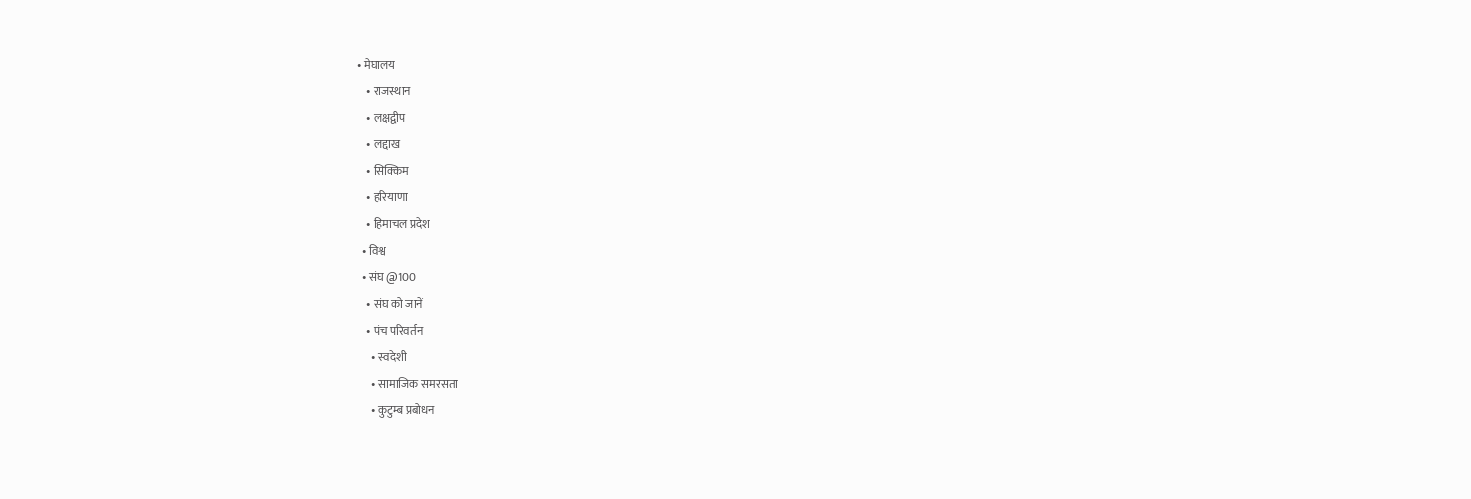• मेघालय
    • राजस्थान
    • लक्षद्वीप
    • लद्दाख
    • सिक्किम
    • हरियाणा
    • हिमाचल प्रदेश
  • विश्व
  • संघ @100
    • संघ को जानें
    • पंच परिवर्तन
      • स्वदेशी
      • सामाजिक समरसता
      • कुटुम्ब प्रबोधन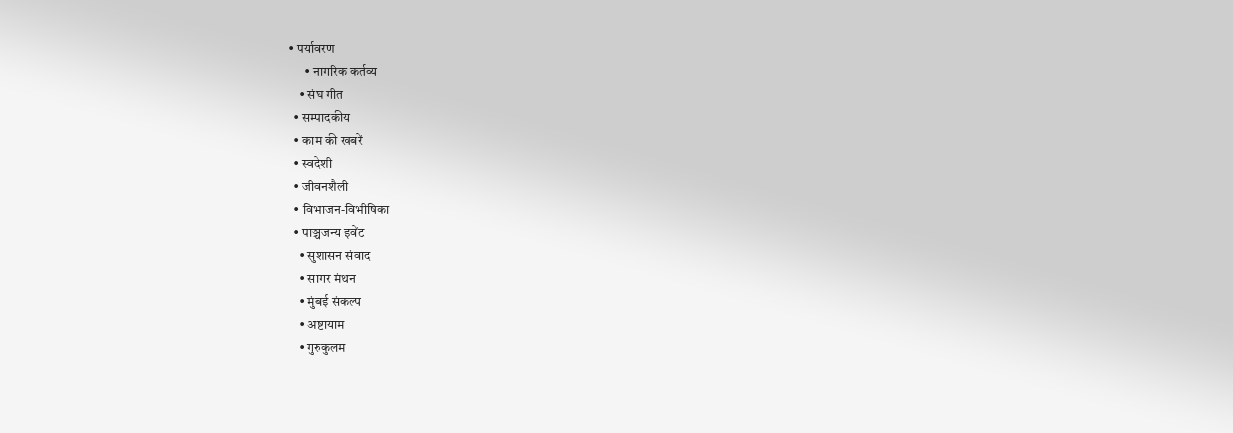• पर्यावरण
      • नागरिक कर्तव्य
    • संघ गीत
  • सम्पादकीय
  • काम की खबरें
  • स्वदेशी
  • जीवनशैली
  • विभाजन-विभीषिका
  • पाञ्चजन्य इवेंट
    • सुशासन संवाद
    • सागर मंथन
    • मुंबई संकल्प
    • अष्टायाम
    • गुरुकुलम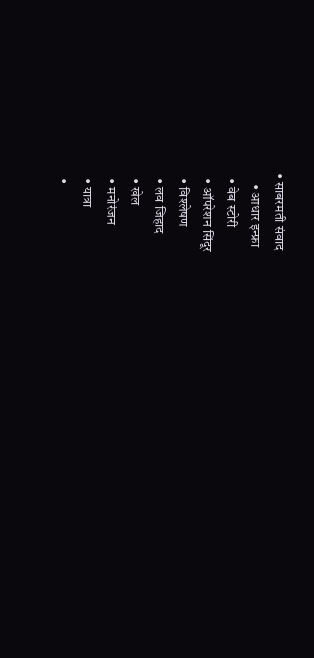• साबरमती संवाद
    • आधार इन्फ्रा
  • वेब स्टोरी
  • ऑपरेशन सिंदूर
  • विश्लेषण
  • लव जिहाद
  • खेल
  • मनोरंजन
  • यात्रा
  •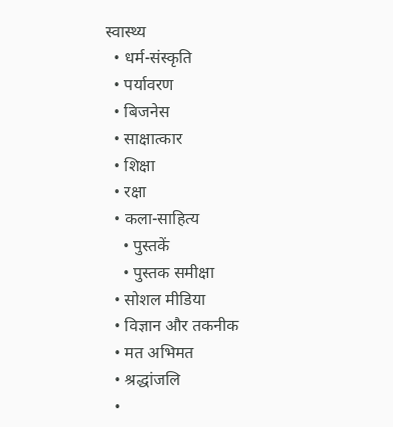स्वास्थ्य
  • धर्म-संस्कृति
  • पर्यावरण
  • बिजनेस
  • साक्षात्कार
  • शिक्षा
  • रक्षा
  • कला-साहित्य
    • पुस्तकें
    • पुस्तक समीक्षा
  • सोशल मीडिया
  • विज्ञान और तकनीक
  • मत अभिमत
  • श्रद्धांजलि
  •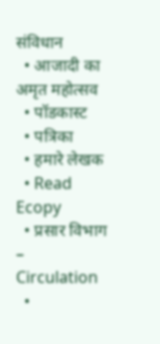संविधान
  • आजादी का अमृत महोत्सव
  • पॉडकास्ट
  • पत्रिका
  • हमारे लेखक
  • Read Ecopy
  • प्रसार विभाग – Circulation
  •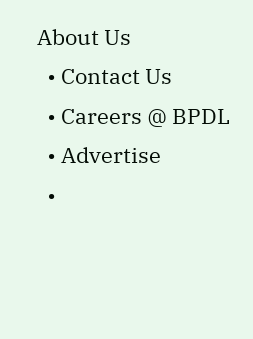About Us
  • Contact Us
  • Careers @ BPDL
  • Advertise
  •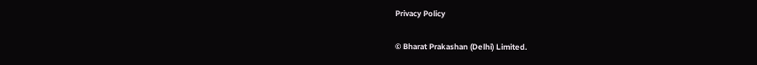Privacy Policy

© Bharat Prakashan (Delhi) Limited.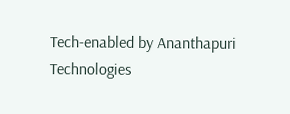Tech-enabled by Ananthapuri Technologies